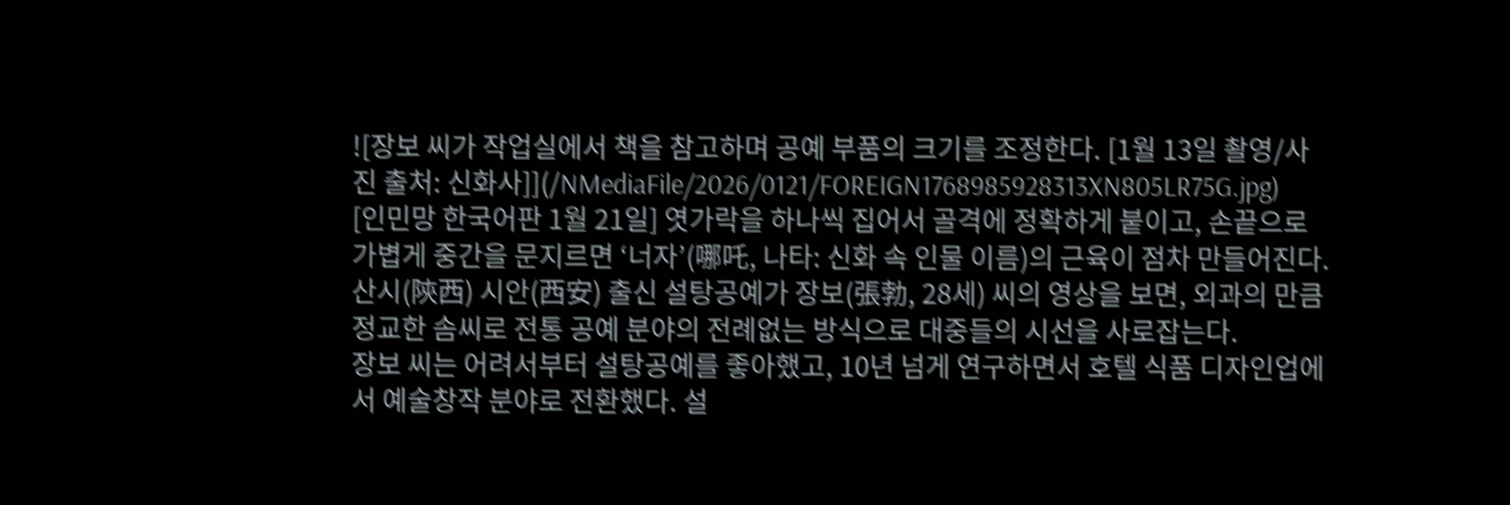![장보 씨가 작업실에서 책을 참고하며 공예 부품의 크기를 조정한다. [1월 13일 촬영/사진 출처: 신화사]](/NMediaFile/2026/0121/FOREIGN1768985928313XN805LR75G.jpg)
[인민망 한국어판 1월 21일] 엿가락을 하나씩 집어서 골격에 정확하게 붙이고, 손끝으로 가볍게 중간을 문지르면 ‘너자’(哪吒, 나타: 신화 속 인물 이름)의 근육이 점차 만들어진다. 산시(陝西) 시안(西安) 출신 설탕공예가 장보(張勃, 28세) 씨의 영상을 보면, 외과의 만큼 정교한 솜씨로 전통 공예 분야의 전례없는 방식으로 대중들의 시선을 사로잡는다.
장보 씨는 어려서부터 설탕공예를 좋아했고, 10년 넘게 연구하면서 호텔 식품 디자인업에서 예술창작 분야로 전환했다. 설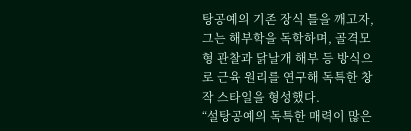탕공예의 기존 장식 틀을 깨고자, 그는 해부학을 독학하며, 골격모형 관찰과 닭날개 해부 등 방식으로 근육 원리를 연구해 독특한 창작 스타일을 형성했다.
“설탕공예의 독특한 매력이 많은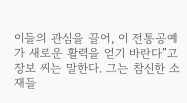이들의 관심을 끌어, 이 전통공예가 새로운 활력을 얻기 바란다”고 장보 씨는 말한다. 그는 참신한 소재들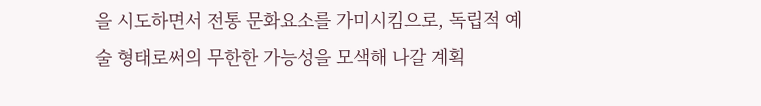을 시도하면서 전통 문화요소를 가미시킴으로, 독립적 예술 형태로써의 무한한 가능성을 모색해 나갈 계획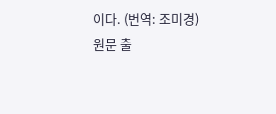이다. (번역: 조미경)
원문 출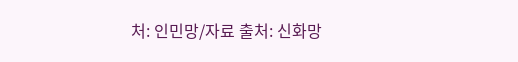처: 인민망/자료 출처: 신화망